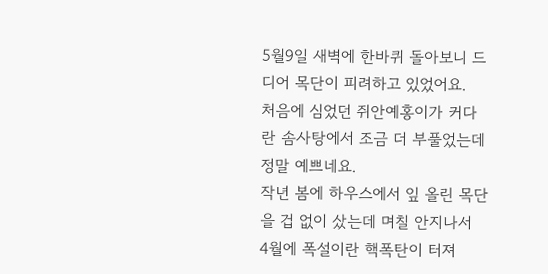5월9일 새벽에 한바퀴 돌아보니 드디어 목단이 피려하고 있었어요.
처음에 심었던 쥐안예홍이가 커다란 솜사탕에서 조금 더 부풀었는데 정말 예쁘네요.
작년 봄에 하우스에서 잎 올린 목단을 겁 없이 샀는데 며칠 안지나서
4월에 폭설이란 핵폭탄이 터져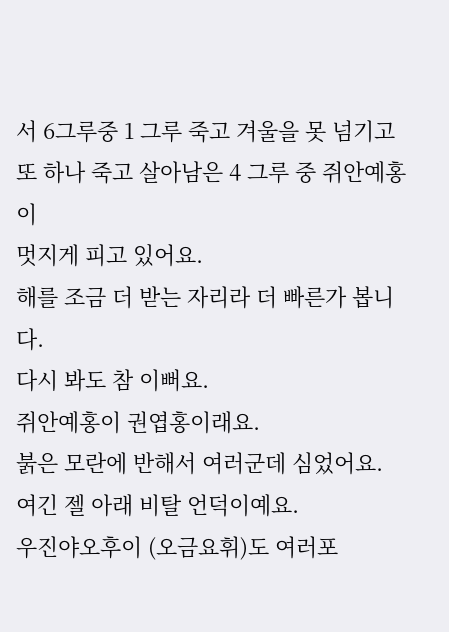서 6그루중 1 그루 죽고 겨울을 못 넘기고 또 하나 죽고 살아남은 4 그루 중 쥐안예홍이
멋지게 피고 있어요.
해를 조금 더 받는 자리라 더 빠른가 봅니다.
다시 봐도 참 이뻐요.
쥐안예홍이 권엽홍이래요.
붉은 모란에 반해서 여러군데 심었어요.
여긴 젤 아래 비탈 언덕이예요.
우진야오후이 (오금요휘)도 여러포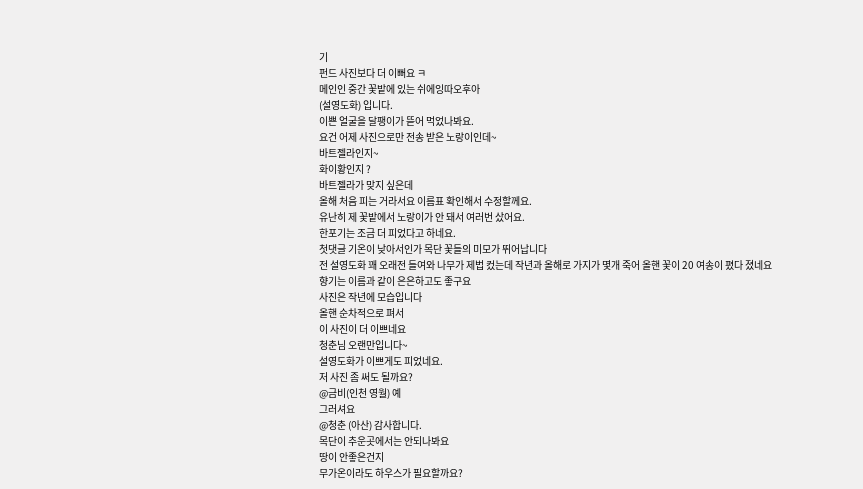기
펀드 사진보다 더 이뻐요 ㅋ
메인인 중간 꽃밭에 있는 쉬에잉따오후아
(설영도화) 입니다.
이쁜 얼굴을 달팽이가 뜯어 먹었나봐요.
요건 어제 사진으로만 전송 받은 노랑이인데~
바트젤라인지~
화이황인지 ?
바트젤라가 맞지 싶은데
올해 처음 피는 거라서요 이름표 확인해서 수정할께요.
유난히 제 꽃밭에서 노랑이가 안 돼서 여러번 샀어요.
한포기는 조금 더 피었다고 하네요.
첫댓글 기온이 낮아서인가 목단 꽃들의 미모가 뛰어납니다
전 설영도화 꽤 오래전 들여와 나무가 제법 컸는데 작년과 올해로 가지가 몇개 죽어 올핸 꽃이 20 여송이 폈다 졌네요
향기는 이름과 같이 은은하고도 좋구요
사진은 작년에 모습입니다
올핸 순차적으로 펴서
이 사진이 더 이쁘네요
청춘님 오랜만입니다~
설영도화가 이쁘게도 피었네요.
저 사진 좀 써도 될까요?
@금비(인천 영월) 예
그러셔요
@청춘 (아산) 감사합니다.
목단이 추운곳에서는 안되나봐요
땅이 안좋은건지
무가온이라도 하우스가 필요할까요?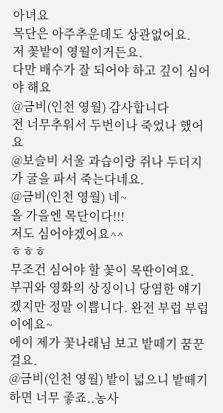아녀요
목단은 아주추운데도 상관없어요.
저 꽃밭이 영월이거든요.
다만 배수가 잘 되어야 하고 깊이 심어야 해요
@금비(인천 영월) 감사합니다
전 너무추워서 두번이나 죽었나 했어요
@보슬비 서울 과습이랑 쥐나 두더지가 굴을 파서 죽는다네요.
@금비(인천 영월) 네~
올 가을엔 목단이다!!!
저도 심어야겠어요^^
ㅎㅎㅎ
무조건 심어야 할 꽃이 목딴이여요.
부귀와 영화의 상징이니 당염한 얘기겠지만 정말 이쁩니다. 완전 부럽 부럽 이에요~
에이 제가 꽃나래님 보고 밭떼기 꿈꾼걸요.
@금비(인천 영월) 밭이 넓으니 밭떼기 하면 너무 좋죠..농사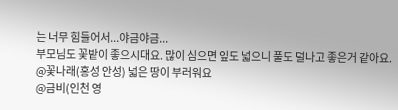는 너무 힘들어서...야금야금...
부모님도 꽃밭이 좋으시대요. 많이 심으면 잎도 넓으니 풀도 덜나고 좋은거 같아요.
@꽃나래(홍성 안성) 넓은 땅이 부러워요
@금비(인천 영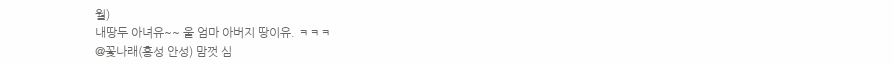월)
내땅두 아녀유~~ 울 엄마 아버지 땅이유. ㅋㅋㅋ
@꽃나래(홍성 안성) 맘껏 심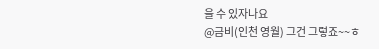을 수 있자나요
@금비(인천 영월) 그건 그렇죠~~ㅎ